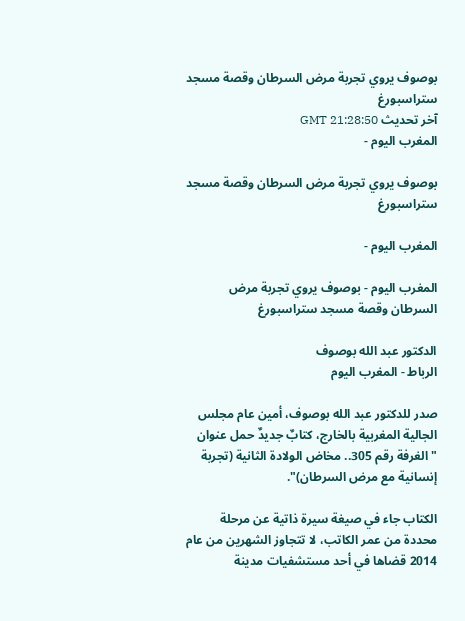بوصوف يروي تجربة مرض السرطان وقصة مسجد ستراسبورغ
آخر تحديث GMT 21:28:50
المغرب اليوم -

بوصوف يروي تجربة مرض السرطان وقصة مسجد ستراسبورغ

المغرب اليوم -

المغرب اليوم - بوصوف يروي تجربة مرض السرطان وقصة مسجد ستراسبورغ

الدكتور عبد الله بوصوف
الرباط - المغرب اليوم

صدر للدكتور عبد الله بوصوف، أمين عام مجلس الجالية المغربية بالخارج، كتابٌ جديدٌ حمل عنوان "الغرفة رقم 305.. مخاض الولادة الثانية (تجربة إنسانية مع مرض السرطان)".

الكتاب جاء في صيغة سيرة ذاتية عن مرحلة محددة من عمر الكاتب، لا تتجاوز الشهرين من عام 2014 قضاها في أحد مستشفيات مدينة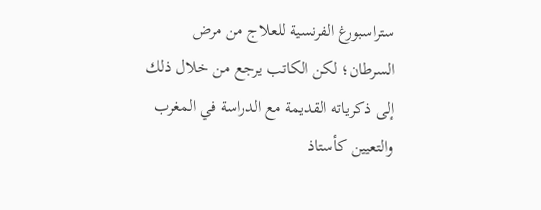ستراسبورغ الفرنسية للعلاج من مرض السرطان؛ لكن الكاتب يرجع من خلال ذلك إلى ذكرياته القديمة مع الدراسة في المغرب والتعيين كأستاذ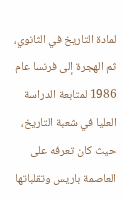لمادة التاريخ في الثانوي، ثم الهجرة إلى فرنسا عام 1986 لمتابعة الدراسة العليا في شعبة التاريخ، حيث كان تعرفه على العاصمة باريس وتقلباتها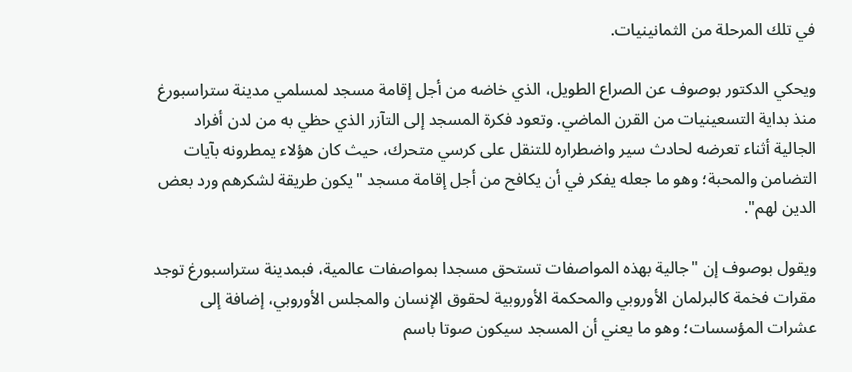في تلك المرحلة من الثمانينيات.

ويحكي الدكتور بوصوف عن الصراع الطويل، الذي خاضه من أجل إقامة مسجد لمسلمي مدينة ستراسبورغ منذ بداية التسعينيات من القرن الماضي. وتعود فكرة المسجد إلى التآزر الذي حظي به من لدن أفراد الجالية أثناء تعرضه لحادث سير واضطراره للتنقل على كرسي متحرك، حيث كان هؤلاء يمطرونه بآيات التضامن والمحبة؛ وهو ما جعله يفكر في أن يكافح من أجل إقامة مسجد "يكون طريقة لشكرهم ورد بعض الدين لهم".

ويقول بوصوف إن "جالية بهذه المواصفات تستحق مسجدا بمواصفات عالمية، فبمدينة ستراسبورغ توجد مقرات فخمة كالبرلمان الأوروبي والمحكمة الأوروبية لحقوق الإنسان والمجلس الأوروبي، إضافة إلى عشرات المؤسسات؛ وهو ما يعني أن المسجد سيكون صوتا باسم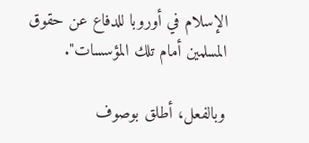الإسلام في أوروبا للدفاع عن حقوق المسلمين أمام تلك المؤسسات".

وبالفعل، أطلق بوصوف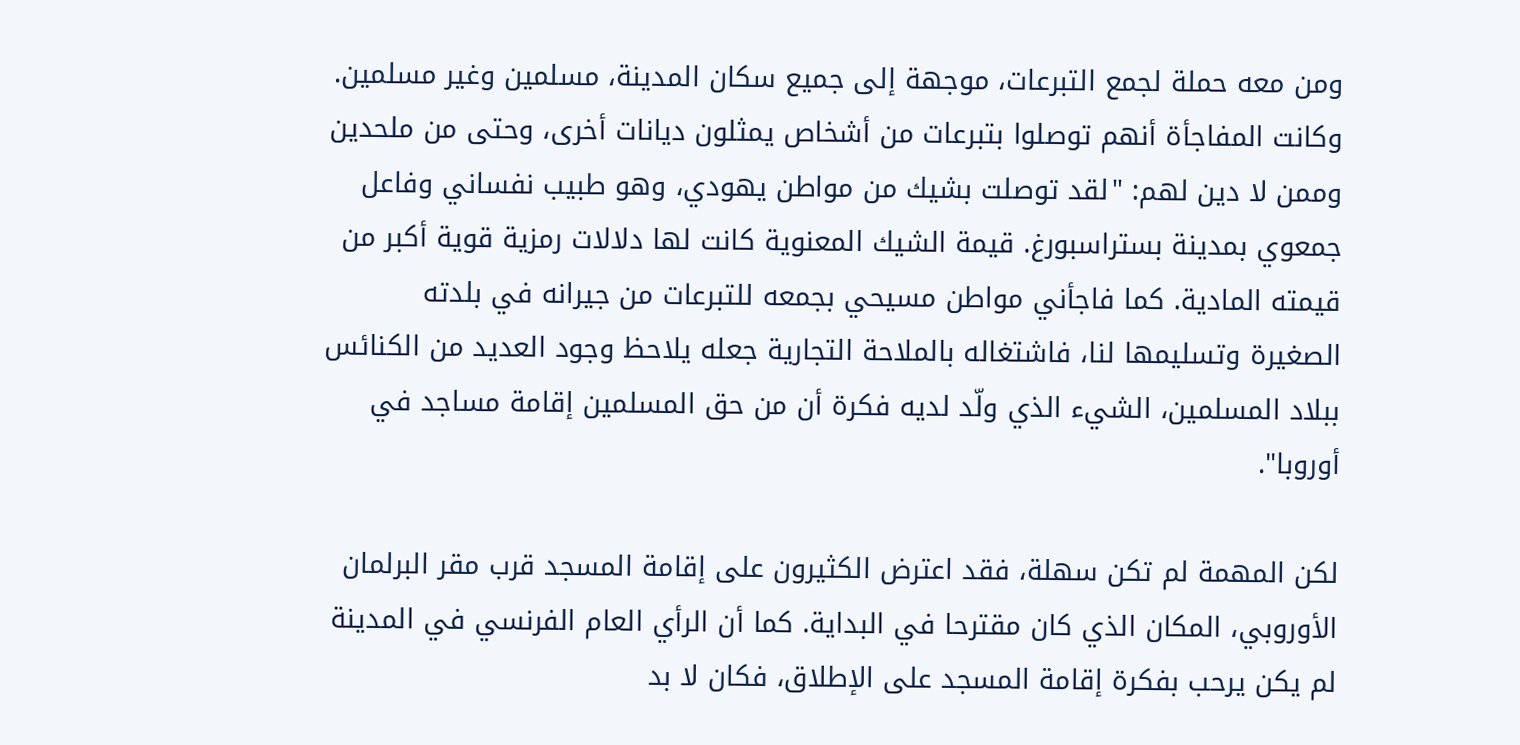ومن معه حملة لجمع التبرعات، موجهة إلى جميع سكان المدينة، مسلمين وغير مسلمين. وكانت المفاجأة أنهم توصلوا بتبرعات من أشخاص يمثلون ديانات أخرى، وحتى من ملحدين وممن لا دين لهم: "لقد توصلت بشيك من مواطن يهودي، وهو طبيب نفساني وفاعل جمعوي بمدينة بستراسبورغ. قيمة الشيك المعنوية كانت لها دلالات رمزية قوية أكبر من قيمته المادية. كما فاجأني مواطن مسيحي بجمعه للتبرعات من جيرانه في بلدته الصغيرة وتسليمها لنا، فاشتغاله بالملاحة التجارية جعله يلاحظ وجود العديد من الكنائس ببلاد المسلمين، الشيء الذي ولّد لديه فكرة أن من حق المسلمين إقامة مساجد في أوروبا".

لكن المهمة لم تكن سهلة، فقد اعترض الكثيرون على إقامة المسجد قرب مقر البرلمان الأوروبي، المكان الذي كان مقترحا في البداية. كما أن الرأي العام الفرنسي في المدينة لم يكن يرحب بفكرة إقامة المسجد على الإطلاق، فكان لا بد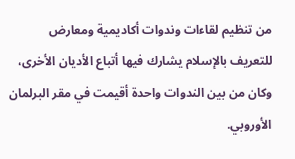من تنظيم لقاءات وندوات أكاديمية ومعارض للتعريف بالإسلام يشارك فيها أتباع الأديان الأخرى، وكان من بين الندوات واحدة أقيمت في مقر البرلمان الأوروبي.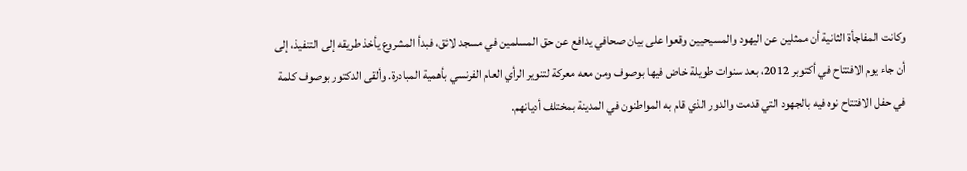وكانت المفاجأة الثانية أن ممثلين عن اليهود والمسيحيين وقعوا على بيان صحافي يدافع عن حق المسلمين في مسجد لائق، فبدأ المشروع يأخذ طريقه إلى التنفيذ، إلى أن جاء يوم الافتتاح في أكتوبر 2012، بعد سنوات طويلة خاض فيها بوصوف ومن معه معركة لتنوير الرأي العام الفرنسي بأهمية المبادرة. وألقى الدكتور بوصوف كلمة في حفل الافتتاح نوه فيه بالجهود التي قدمت والدور الذي قام به المواطنون في المدينة بمختلف أديانهم.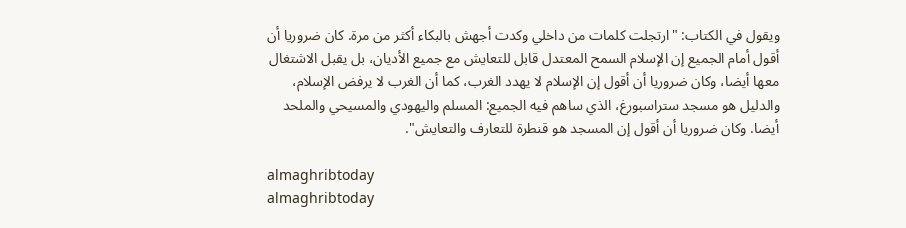ويقول في الكتاب: "ارتجلت كلمات من داخلي وكدت أجهش بالبكاء أكثر من مرة. كان ضروريا أن أقول أمام الجميع إن الإسلام السمح المعتدل قابل للتعايش مع جميع الأديان، بل يقبل الاشتغال معها أيضا، وكان ضروريا أن أقول إن الإسلام لا يهدد الغرب، كما أن الغرب لا يرفض الإسلام، والدليل هو مسجد ستراسبورغ، الذي ساهم فيه الجميع: المسلم واليهودي والمسيحي والملحد أيضا. وكان ضروريا أن أقول إن المسجد هو قنطرة للتعارف والتعايش".

almaghribtoday
almaghribtoday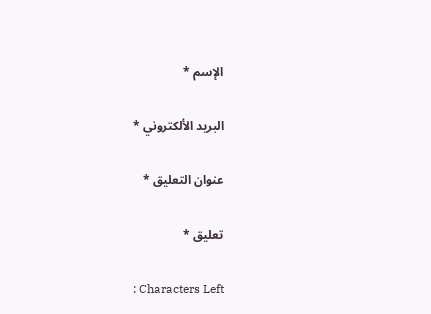الإسم *

البريد الألكتروني *

عنوان التعليق *

تعليق *

: Characters Left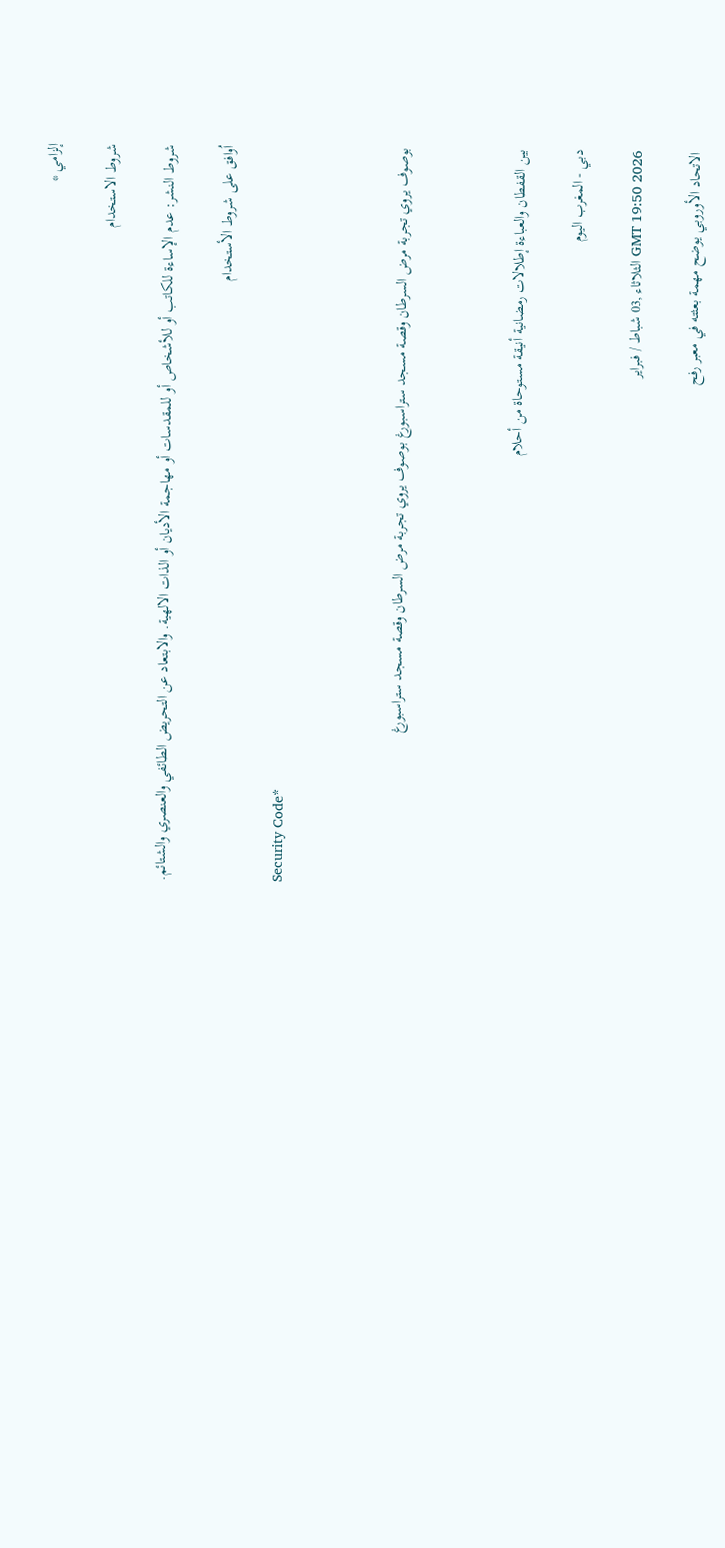إلزامي *

شروط الاستخدام

شروط النشر: عدم الإساءة للكاتب أو للأشخاص أو للمقدسات أو مهاجمة الأديان أو الذات الالهية. والابتعاد عن التحريض الطائفي والعنصري والشتائم.

اُوافق على شروط الأستخدام

Security Code*



بوصوف يروي تجربة مرض السرطان وقصة مسجد ستراسبورغ بوصوف يروي تجربة مرض السرطان وقصة مسجد ستراسبورغ



بين القفطان والعباءة إطلالات رمضانية أنيقة مستوحاة من أحلام

دبي - المغرب اليوم

GMT 19:50 2026 الثلاثاء ,03 شباط / فبراير

الاتحاد الأوروبي يوضح مهمة بعثته في معبر رفح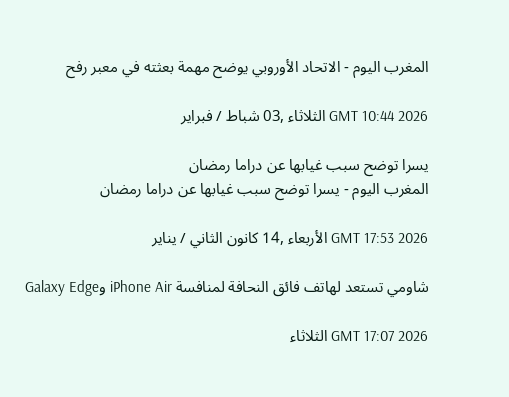المغرب اليوم - الاتحاد الأوروبي يوضح مهمة بعثته في معبر رفح

GMT 10:44 2026 الثلاثاء ,03 شباط / فبراير

يسرا توضح سبب غيابها عن دراما رمضان
المغرب اليوم - يسرا توضح سبب غيابها عن دراما رمضان

GMT 17:53 2026 الأربعاء ,14 كانون الثاني / يناير

شاومي تستعد لهاتف فائق النحافة لمنافسة iPhone Air وGalaxy Edge

GMT 17:07 2026 الثلاثاء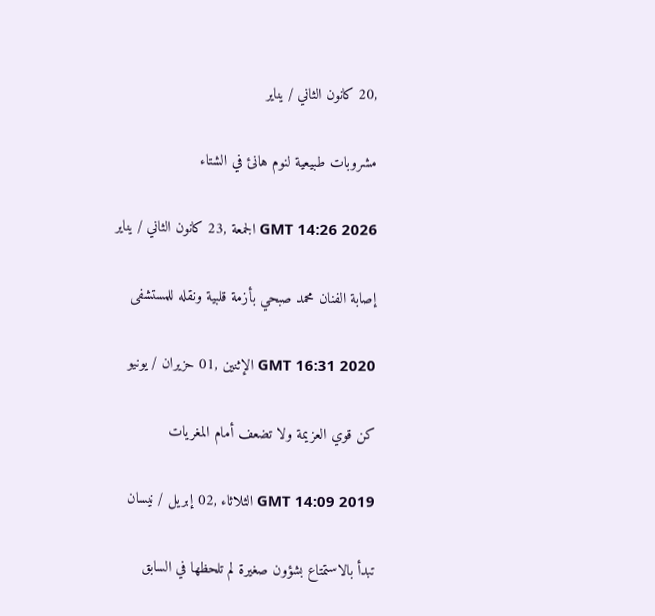,20 كانون الثاني / يناير

مشروبات طبيعية لنوم هانئ في الشتاء

GMT 14:26 2026 الجمعة ,23 كانون الثاني / يناير

إصابة الفنان محمد صبحي بأزمة قلبية ونقله للمستشفى

GMT 16:31 2020 الإثنين ,01 حزيران / يونيو

كن قوي العزيمة ولا تضعف أمام المغريات

GMT 14:09 2019 الثلاثاء ,02 إبريل / نيسان

تبدأ بالاستمتاع بشؤون صغيرة لم تلحظها في السابق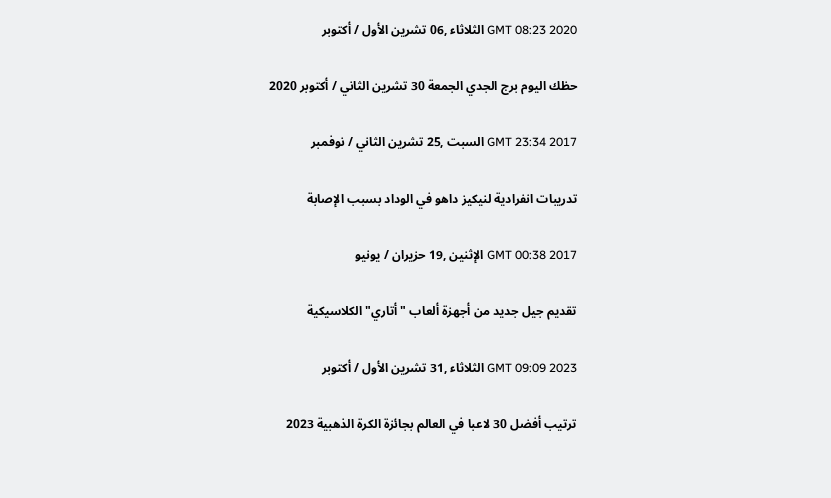GMT 08:23 2020 الثلاثاء ,06 تشرين الأول / أكتوبر

حظك اليوم برج الجدي الجمعة 30 تشرين الثاني / أكتوبر 2020

GMT 23:34 2017 السبت ,25 تشرين الثاني / نوفمبر

تدريبات انفرادية لنيكيز داهو في الوداد بسبب الإصابة

GMT 00:38 2017 الإثنين ,19 حزيران / يونيو

تقديم جيل جديد من أجهزة ألعاب "أتاري" الكلاسيكية

GMT 09:09 2023 الثلاثاء ,31 تشرين الأول / أكتوبر

ترتيب أفضل 30 لاعبا في العالم بجائزة الكرة الذهبية 2023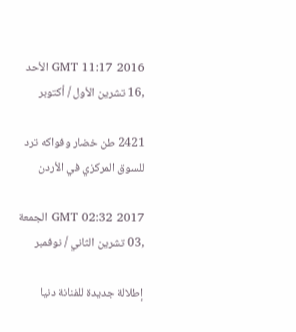GMT 11:17 2016 الأحد ,16 تشرين الأول / أكتوبر

2421 طن خضار وفواكه ترد للسوق المركزي في الأردن

GMT 02:32 2017 الجمعة ,03 تشرين الثاني / نوفمبر

إطلالة جديدة للفنانة دنيا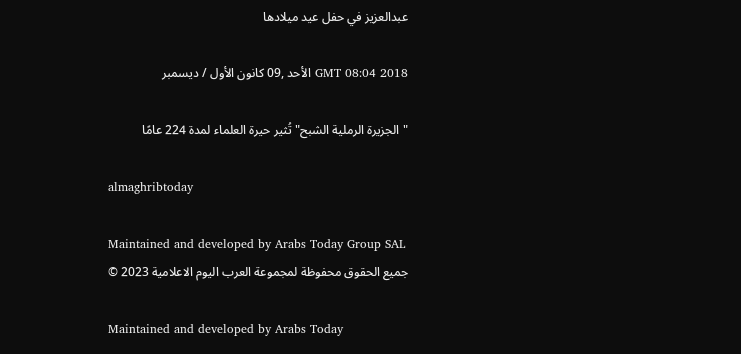عبدالعزيز في حفل عيد ميلادها

GMT 08:04 2018 الأحد ,09 كانون الأول / ديسمبر

"الجزيرة الرملية الشبح" تُثير حيرة العلماء لمدة 224 عامًا

almaghribtoday

Maintained and developed by Arabs Today Group SAL
جميع الحقوق محفوظة لمجموعة العرب اليوم الاعلامية 2023 ©

Maintained and developed by Arabs Today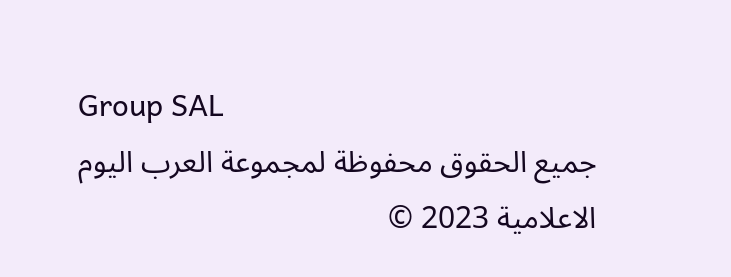Group SAL
جميع الحقوق محفوظة لمجموعة العرب اليوم الاعلامية 2023 ©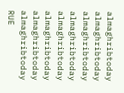almaghribtoday almaghribtoday almaghribtoday almaghribtoday
almaghribtoday almaghribtoday almaghribtoday
almaghribtoday
RUE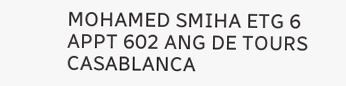MOHAMED SMIHA ETG 6 APPT 602 ANG DE TOURS CASABLANCA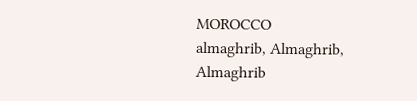MOROCCO
almaghrib, Almaghrib, Almaghrib